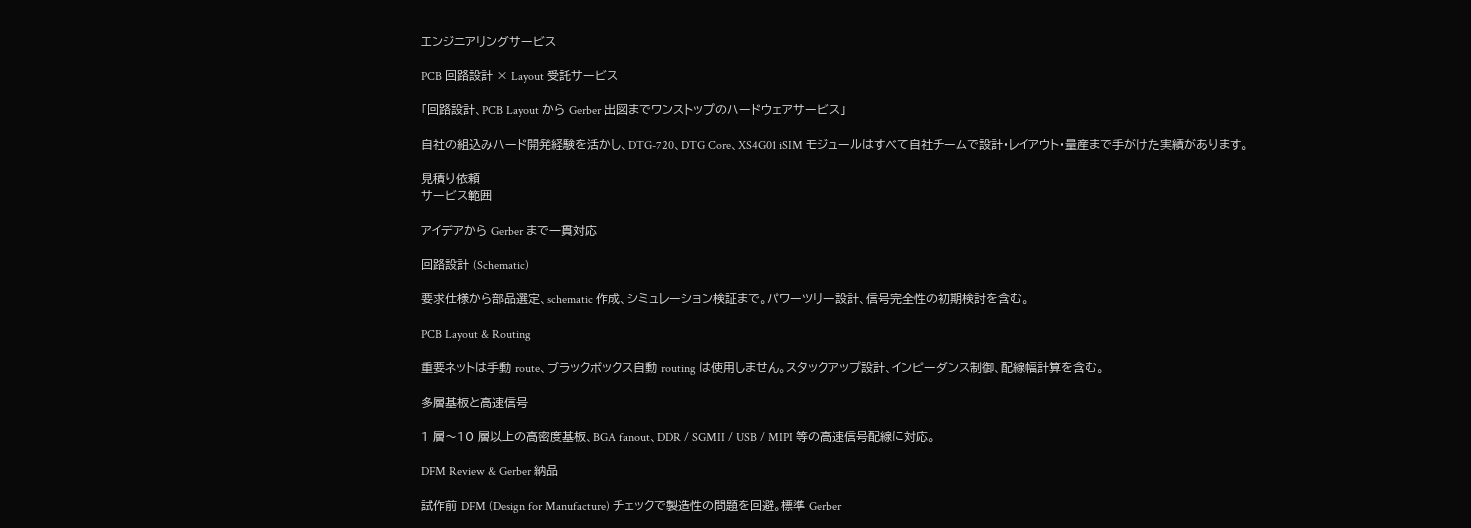エンジニアリングサービス

PCB 回路設計 × Layout 受託サービス

「回路設計、PCB Layout から Gerber 出図までワンストップのハードウェアサービス」

自社の組込みハード開発経験を活かし、DTG-720、DTG Core、XS4G01 iSIM モジュールはすべて自社チームで設計・レイアウト・量産まで手がけた実績があります。

見積り依頼
サービス範囲

アイデアから Gerber まで一貫対応

回路設計 (Schematic)

要求仕様から部品選定、schematic 作成、シミュレーション検証まで。パワーツリー設計、信号完全性の初期検討を含む。

PCB Layout & Routing

重要ネットは手動 route、ブラックボックス自動 routing は使用しません。スタックアップ設計、インピーダンス制御、配線幅計算を含む。

多層基板と高速信号

1 層〜10 層以上の高密度基板、BGA fanout、DDR / SGMII / USB / MIPI 等の高速信号配線に対応。

DFM Review & Gerber 納品

試作前 DFM (Design for Manufacture) チェックで製造性の問題を回避。標準 Gerber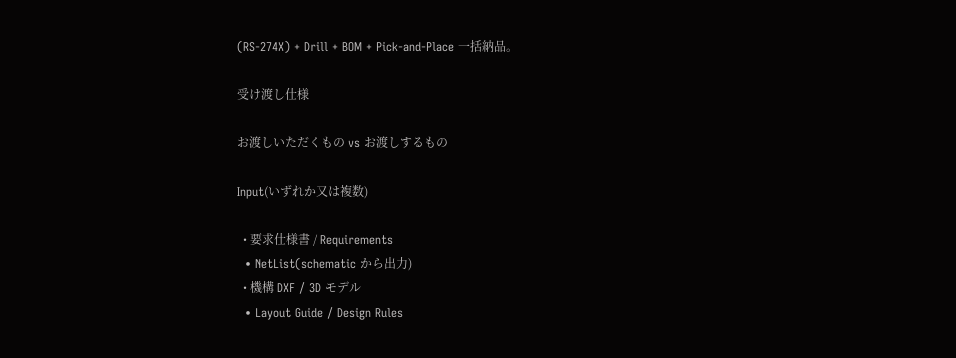(RS-274X) + Drill + BOM + Pick-and-Place 一括納品。

受け渡し仕様

お渡しいただくもの vs お渡しするもの

Input(いずれか又は複数)

  • 要求仕様書 / Requirements
  • NetList(schematic から出力)
  • 機構 DXF / 3D モデル
  • Layout Guide / Design Rules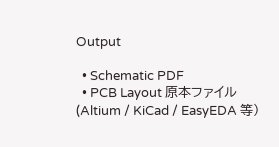Output

  • Schematic PDF
  • PCB Layout 原本ファイル(Altium / KiCad / EasyEDA 等)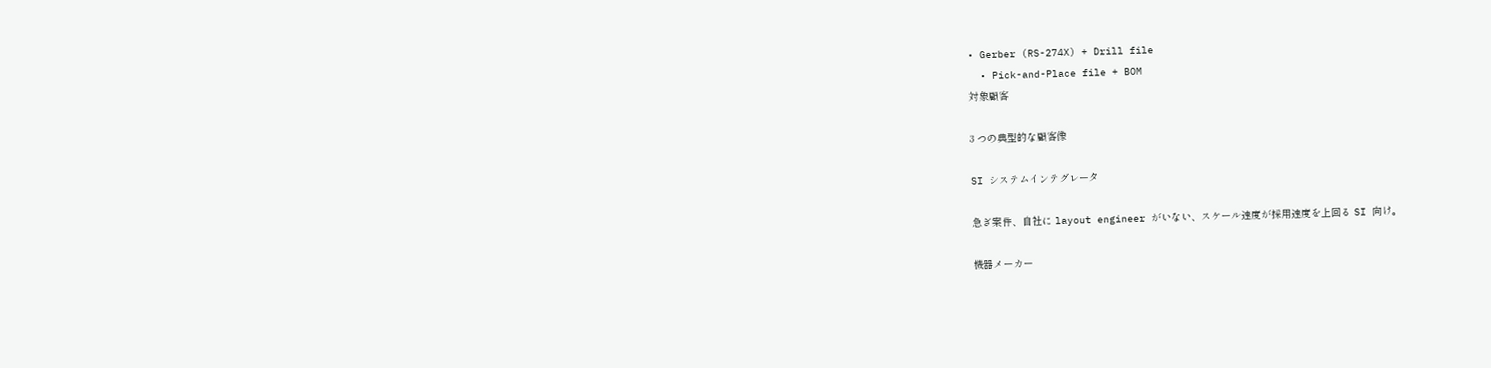• Gerber (RS-274X) + Drill file
  • Pick-and-Place file + BOM
対象顧客

3 つの典型的な顧客像

SI システムインテグレータ

急ぎ案件、自社に layout engineer がいない、スケール速度が採用速度を上回る SI 向け。

機器メーカー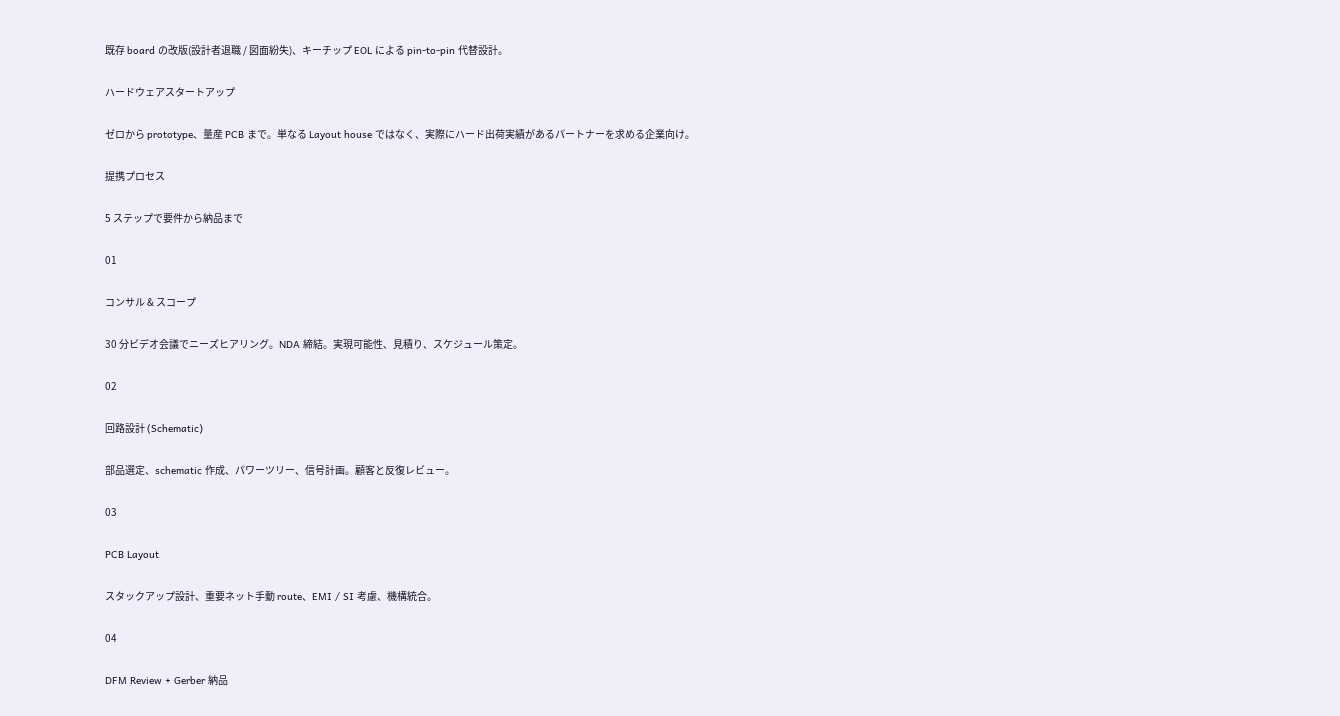既存 board の改版(設計者退職 / 図面紛失)、キーチップ EOL による pin-to-pin 代替設計。

ハードウェアスタートアップ

ゼロから prototype、量産 PCB まで。単なる Layout house ではなく、実際にハード出荷実績があるパートナーを求める企業向け。

提携プロセス

5 ステップで要件から納品まで

01

コンサル & スコープ

30 分ビデオ会議でニーズヒアリング。NDA 締結。実現可能性、見積り、スケジュール策定。

02

回路設計 (Schematic)

部品選定、schematic 作成、パワーツリー、信号計画。顧客と反復レビュー。

03

PCB Layout

スタックアップ設計、重要ネット手動 route、EMI / SI 考慮、機構統合。

04

DFM Review + Gerber 納品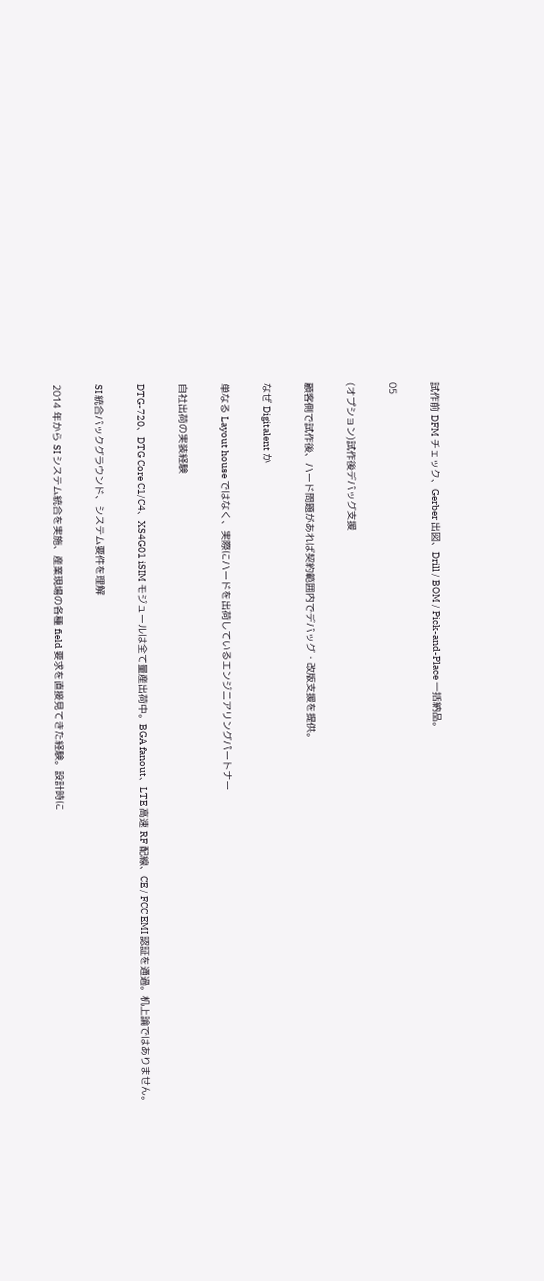試作前 DFM チェック、Gerber 出図、Drill / BOM / Pick-and-Place 一括納品。

05

(オプション)試作後デバッグ支援

顧客側で試作後、ハード問題があれば契約範囲内でデバッグ・改版支援を提供。

なぜ Digitalent か

単なる Layout house ではなく、実際にハードを出荷しているエンジニアリングパートナー

自社出荷の実装経験

DTG-720、DTG Core C1/C4、XS4G01 iSIM モジュールは全て量産出荷中。BGA fanout、LTE 高速 RF 配線、CE / FCC EMI 認証を通過。机上論ではありません。

SI 統合バックグラウンド、システム要件を理解

2014 年から SI システム統合を実施、産業現場の各種 field 要求を直接見てきた経験。設計時に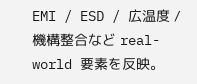EMI / ESD / 広温度 / 機構整合など real-world 要素を反映。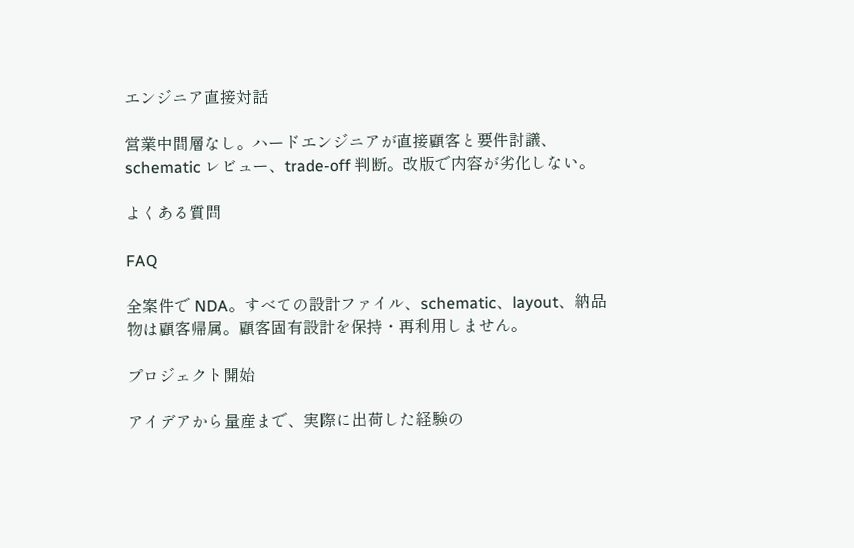エンジニア直接対話

営業中間層なし。ハードエンジニアが直接顧客と要件討議、schematic レビュー、trade-off 判断。改版で内容が劣化しない。

よくある質問

FAQ

全案件で NDA。すべての設計ファイル、schematic、layout、納品物は顧客帰属。顧客固有設計を保持・再利用しません。

プロジェクト開始

アイデアから量産まで、実際に出荷した経験の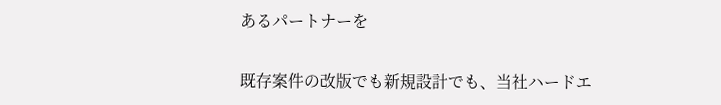あるパートナーを

既存案件の改版でも新規設計でも、当社ハードエ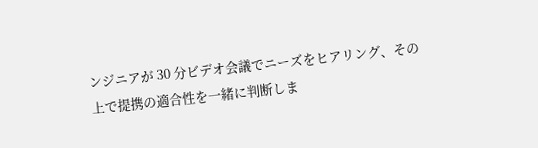ンジニアが 30 分ビデオ会議でニーズをヒアリング、その上で提携の適合性を一緒に判断しま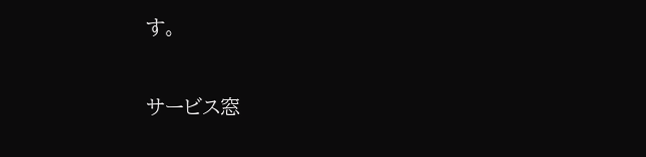す。

サービス窓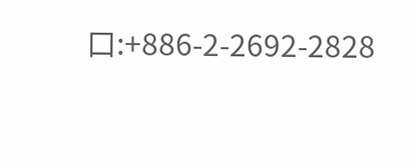口:+886-2-2692-2828